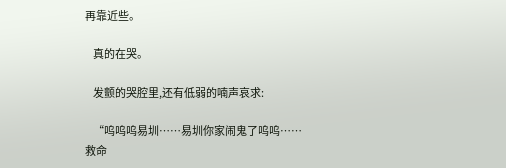再靠近些。

    真的在哭。

    发颤的哭腔里,还有低弱的喃声哀求:

    “呜呜呜易圳……易圳你家闹鬼了呜呜……救命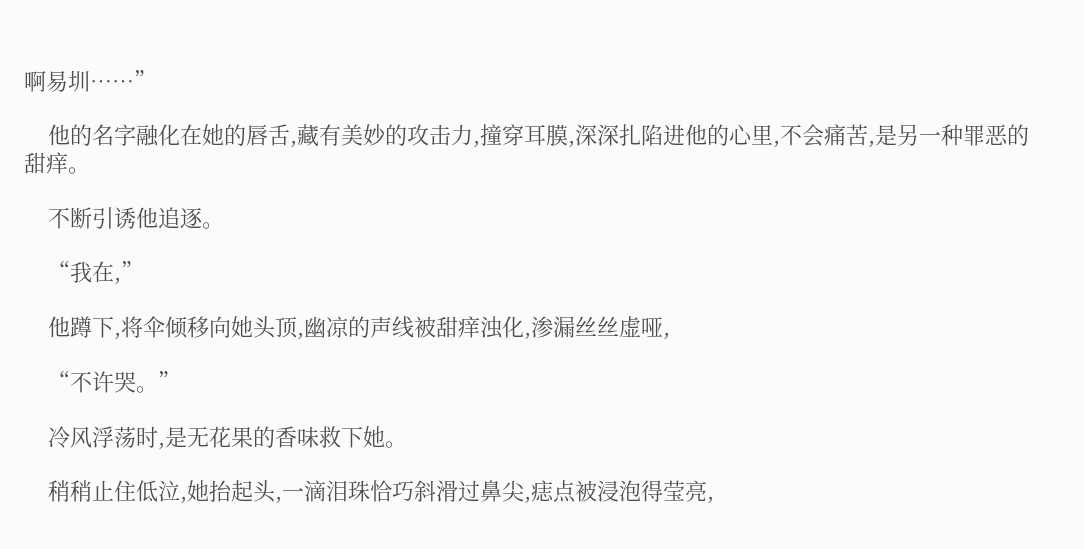啊易圳……”

    他的名字融化在她的唇舌,藏有美妙的攻击力,撞穿耳膜,深深扎陷进他的心里,不会痛苦,是另一种罪恶的甜痒。

    不断引诱他追逐。

    “我在,”

    他蹲下,将伞倾移向她头顶,幽凉的声线被甜痒浊化,渗漏丝丝虚哑,

    “不许哭。”

    冷风浮荡时,是无花果的香味救下她。

    稍稍止住低泣,她抬起头,一滴泪珠恰巧斜滑过鼻尖,痣点被浸泡得莹亮,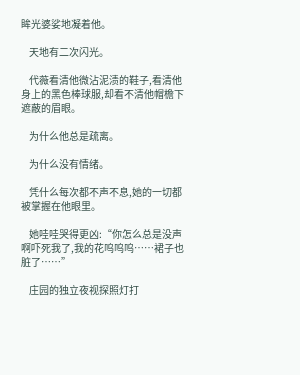眸光婆娑地凝着他。

    天地有二次闪光。

    代薇看清他微沾泥渍的鞋子,看清他身上的黑色棒球服,却看不清他帽檐下遮蔽的眉眼。

    为什么他总是疏离。

    为什么没有情绪。

    凭什么每次都不声不息,她的一切都被掌握在他眼里。

    她哇哇哭得更凶:“你怎么总是没声啊吓死我了,我的花呜呜呜……裙子也脏了……”

    庄园的独立夜视探照灯打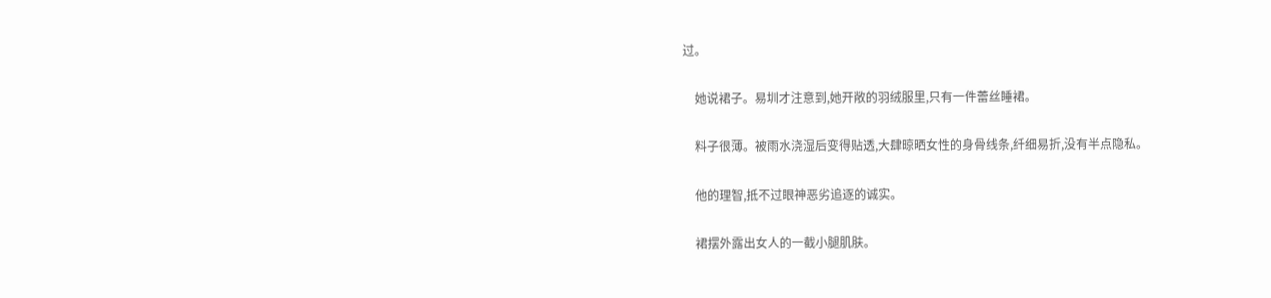过。

    她说裙子。易圳才注意到,她开敞的羽绒服里,只有一件蕾丝睡裙。

    料子很薄。被雨水浇湿后变得贴透,大肆晾晒女性的身骨线条,纤细易折,没有半点隐私。

    他的理智,抵不过眼神恶劣追逐的诚实。

    裙摆外露出女人的一截小腿肌肤。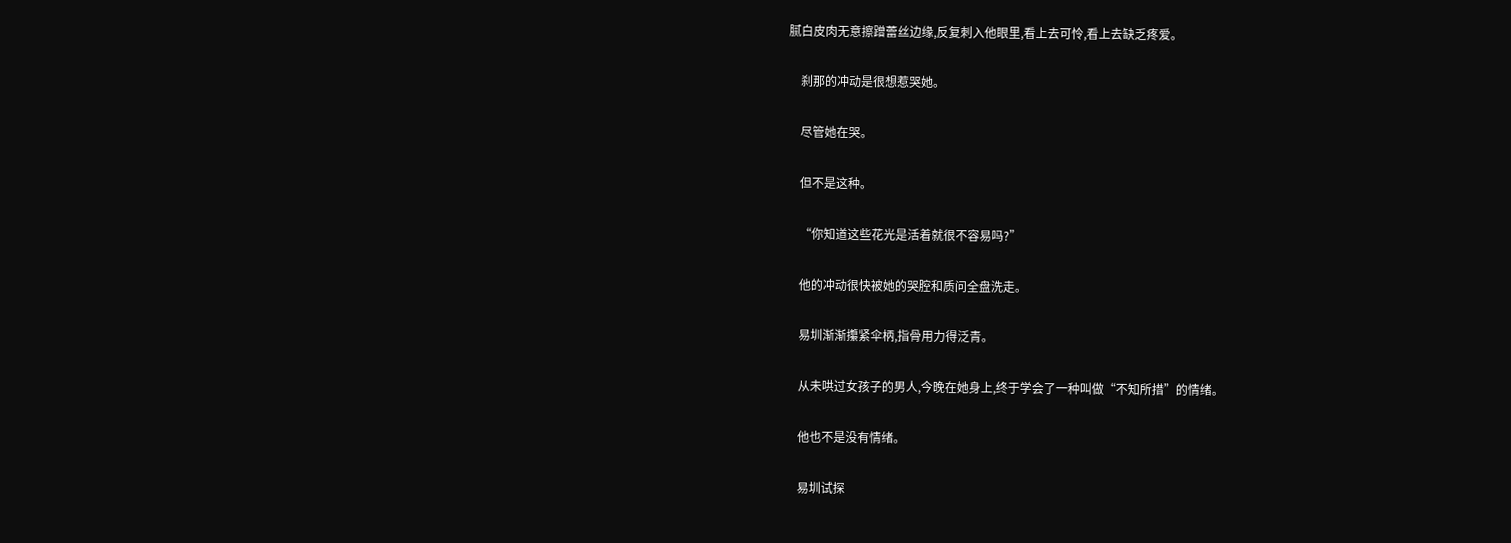腻白皮肉无意擦蹭蕾丝边缘,反复刺入他眼里,看上去可怜,看上去缺乏疼爱。

    刹那的冲动是很想惹哭她。

    尽管她在哭。

    但不是这种。

    “你知道这些花光是活着就很不容易吗?”

    他的冲动很快被她的哭腔和质问全盘洗走。

    易圳渐渐攥紧伞柄,指骨用力得泛青。

    从未哄过女孩子的男人,今晚在她身上,终于学会了一种叫做“不知所措”的情绪。

    他也不是没有情绪。

    易圳试探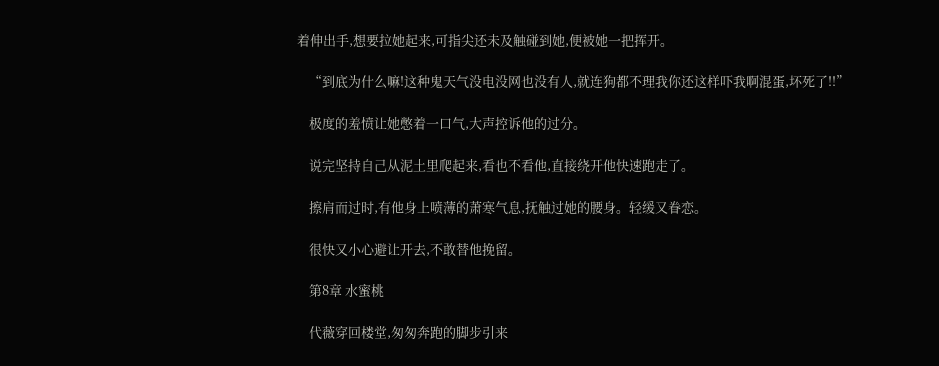着伸出手,想要拉她起来,可指尖还未及触碰到她,便被她一把挥开。

    “到底为什么嘛!这种鬼天气没电没网也没有人,就连狗都不理我你还这样吓我啊混蛋,坏死了!!”

    极度的羞愤让她憋着一口气,大声控诉他的过分。

    说完坚持自己从泥土里爬起来,看也不看他,直接绕开他快速跑走了。

    擦肩而过时,有他身上喷薄的萧寒气息,抚触过她的腰身。轻缓又眷恋。

    很快又小心避让开去,不敢替他挽留。

    第8章 水蜜桃

    代薇穿回楼堂,匆匆奔跑的脚步引来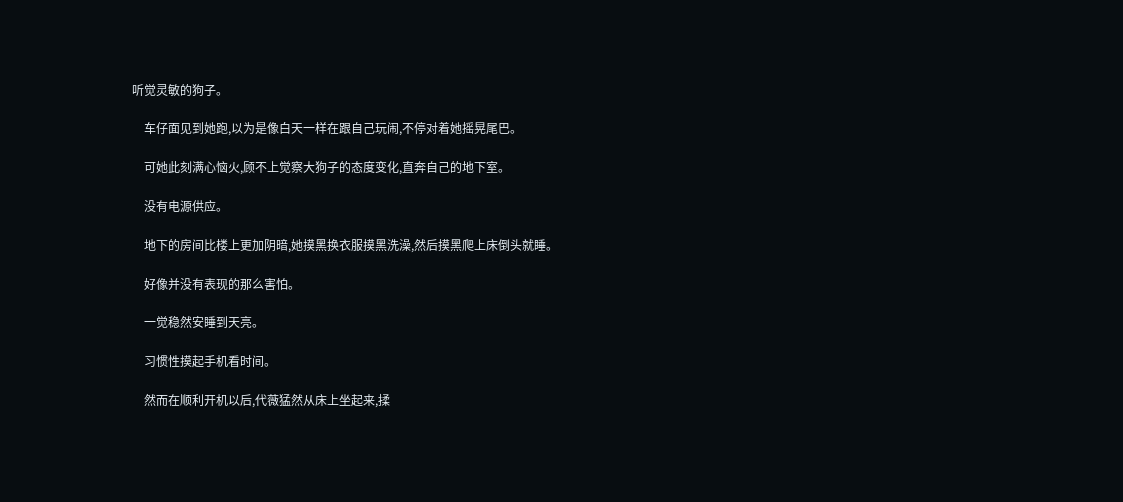听觉灵敏的狗子。

    车仔面见到她跑,以为是像白天一样在跟自己玩闹,不停对着她摇晃尾巴。

    可她此刻满心恼火,顾不上觉察大狗子的态度变化,直奔自己的地下室。

    没有电源供应。

    地下的房间比楼上更加阴暗,她摸黑换衣服摸黑洗澡,然后摸黑爬上床倒头就睡。

    好像并没有表现的那么害怕。

    一觉稳然安睡到天亮。

    习惯性摸起手机看时间。

    然而在顺利开机以后,代薇猛然从床上坐起来,揉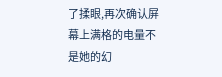了揉眼,再次确认屏幕上满格的电量不是她的幻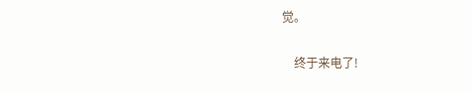觉。

    终于来电了!